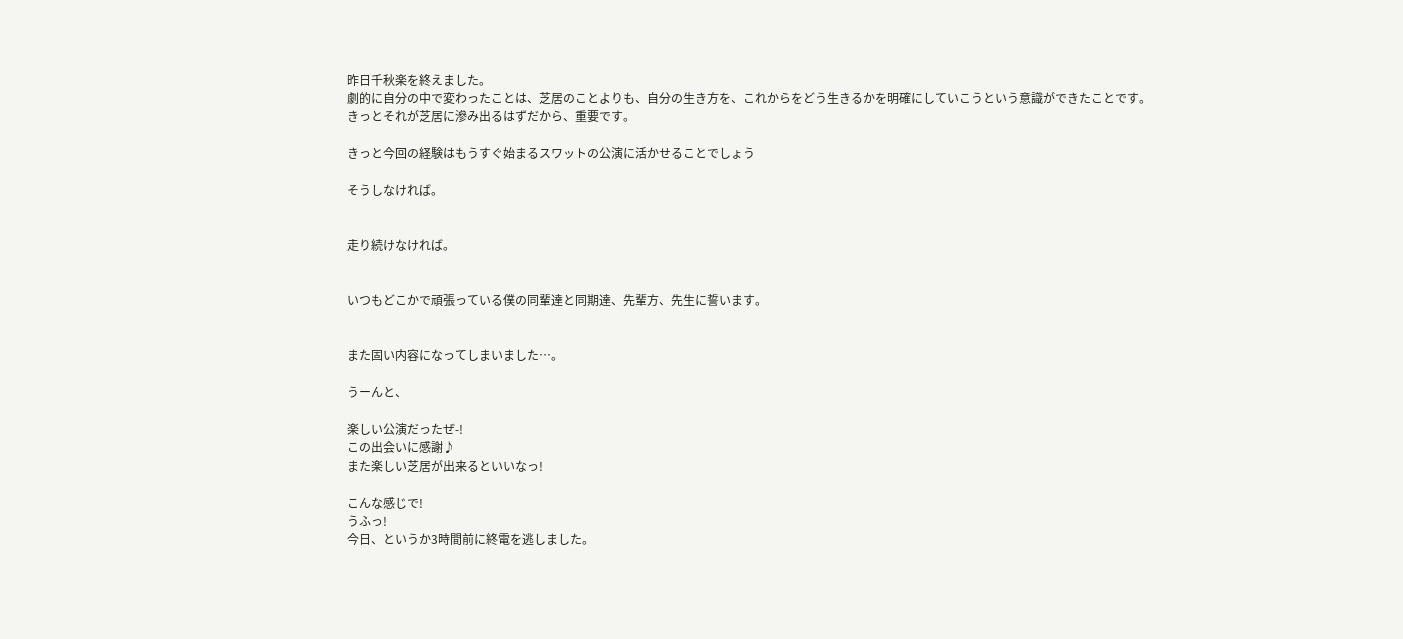昨日千秋楽を終えました。
劇的に自分の中で変わったことは、芝居のことよりも、自分の生き方を、これからをどう生きるかを明確にしていこうという意識ができたことです。
きっとそれが芝居に滲み出るはずだから、重要です。

きっと今回の経験はもうすぐ始まるスワットの公演に活かせることでしょう

そうしなければ。


走り続けなければ。


いつもどこかで頑張っている僕の同輩達と同期達、先輩方、先生に誓います。


また固い内容になってしまいました…。

うーんと、

楽しい公演だったぜ-!
この出会いに感謝♪
また楽しい芝居が出来るといいなっ!

こんな感じで!
うふっ!
今日、というか3時間前に終電を逃しました。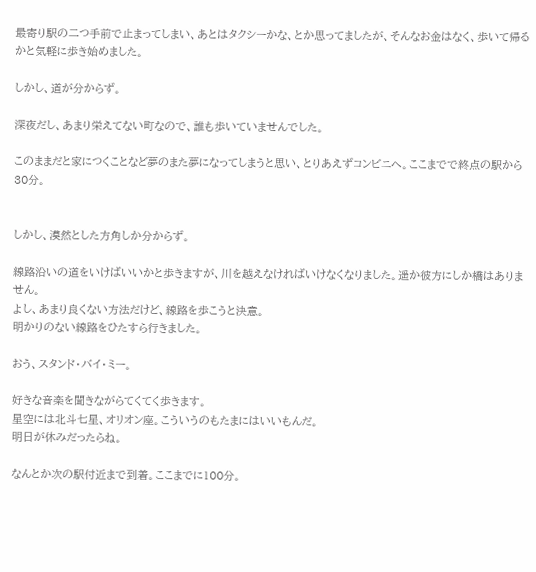最寄り駅の二つ手前で止まってしまい、あとはタクシーかな、とか思ってましたが、そんなお金はなく、歩いて帰るかと気軽に歩き始めました。

しかし、道が分からず。

深夜だし、あまり栄えてない町なので、誰も歩いていませんでした。

このままだと家につくことなど夢のまた夢になってしまうと思い、とりあえずコンビニへ。ここまでで終点の駅から30分。


しかし、漠然とした方角しか分からず。

線路沿いの道をいけばいいかと歩きますが、川を越えなければいけなくなりました。遥か彼方にしか橋はありません。
よし、あまり良くない方法だけど、線路を歩こうと決意。
明かりのない線路をひたすら行きました。

おう、スタンド・バイ・ミー。

好きな音楽を聞きながらてくてく歩きます。
星空には北斗七星、オリオン座。こういうのもたまにはいいもんだ。
明日が休みだったらね。

なんとか次の駅付近まで到着。ここまでに100分。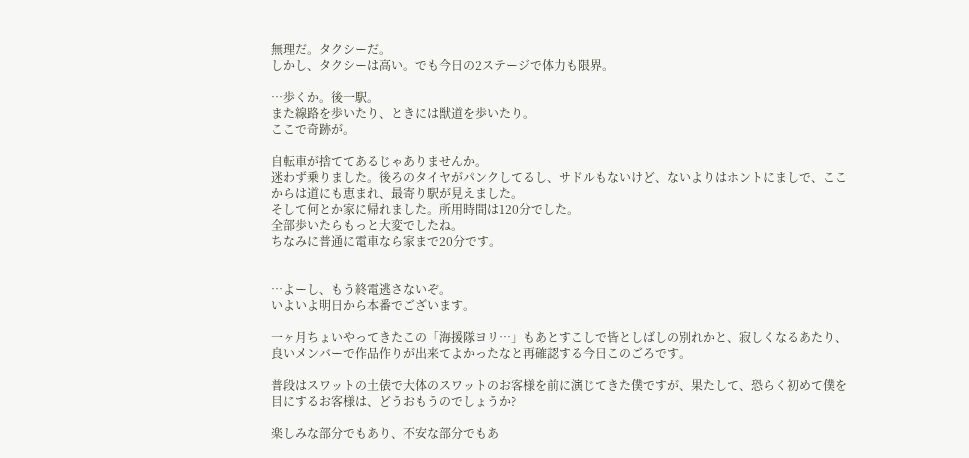無理だ。タクシーだ。
しかし、タクシーは高い。でも今日の2ステージで体力も限界。

…歩くか。後一駅。
また線路を歩いたり、ときには獣道を歩いたり。
ここで奇跡が。

自転車が捨ててあるじゃありませんか。
迷わず乗りました。後ろのタイヤがパンクしてるし、サドルもないけど、ないよりはホントにましで、ここからは道にも恵まれ、最寄り駅が見えました。
そして何とか家に帰れました。所用時間は120分でした。
全部歩いたらもっと大変でしたね。
ちなみに普通に電車なら家まで20分です。


…よーし、もう終電逃さないぞ。
いよいよ明日から本番でございます。

一ヶ月ちょいやってきたこの「海援隊ヨリ…」もあとすこしで皆としばしの別れかと、寂しくなるあたり、良いメンバーで作品作りが出来てよかったなと再確認する今日このごろです。

普段はスワットの土俵で大体のスワットのお客様を前に演じてきた僕ですが、果たして、恐らく初めて僕を目にするお客様は、どうおもうのでしょうか?

楽しみな部分でもあり、不安な部分でもあ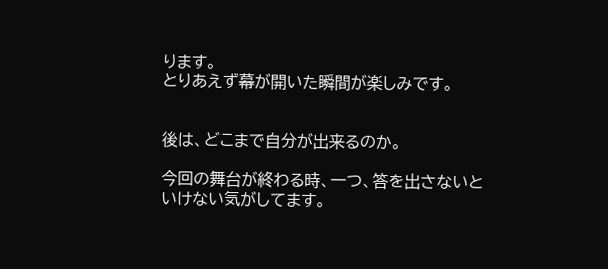ります。
とりあえず幕が開いた瞬間が楽しみです。


後は、どこまで自分が出来るのか。

今回の舞台が終わる時、一つ、答を出さないといけない気がしてます。